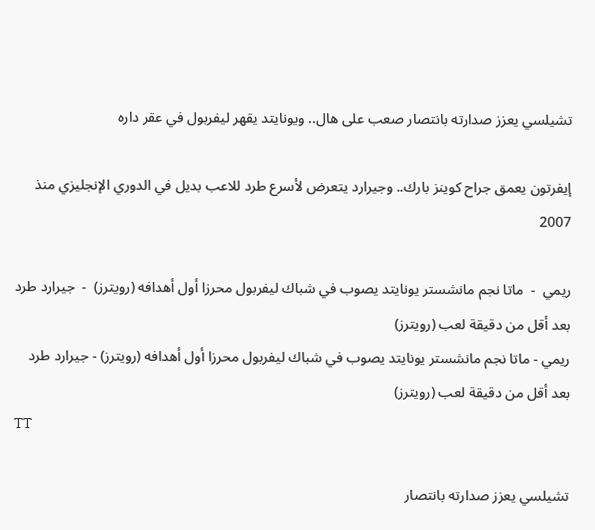تشيلسي يعزز صدارته بانتصار صعب على هال.. ويونايتد يقهر ليفربول في عقر داره

إيفرتون يعمق جراح كوينز بارك.. وجيرارد يتعرض لأسرع طرد للاعب بديل في الدوري الإنجليزي منذ 2007

ريمي  -  ماتا نجم مانشستر يونايتد يصوب في شباك ليفربول محرزا أول أهدافه (رويترز)  -  جيرارد طرد بعد أقل من دقيقة لعب (رويترز)
ريمي - ماتا نجم مانشستر يونايتد يصوب في شباك ليفربول محرزا أول أهدافه (رويترز) - جيرارد طرد بعد أقل من دقيقة لعب (رويترز)
TT

تشيلسي يعزز صدارته بانتصار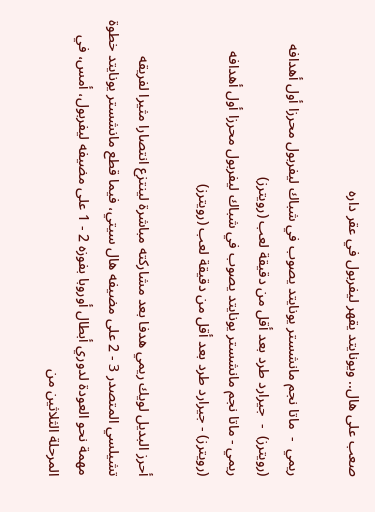صعب على هال.. ويونايتد يقهر ليفربول في عقر داره

ريمي  -  ماتا نجم مانشستر يونايتد يصوب في شباك ليفربول محرزا أول أهدافه (رويترز)  -  جيرارد طرد بعد أقل من دقيقة لعب (رويترز)
ريمي - ماتا نجم مانشستر يونايتد يصوب في شباك ليفربول محرزا أول أهدافه (رويترز) - جيرارد طرد بعد أقل من دقيقة لعب (رويترز)

أحرز البديل لويك ريمي هدفا بعد مشاركته مباشرة لينتزع انتصارا مثيرا لفريقه تشيلسي المتصدر 3 - 2 على مضيفه هال سيتي، فيما قطع مانشستر يونايتد خطوة مهمة نحو العودة لدوري أبطال أوروبا بفوزه 2 - 1 على مضيفه ليفربول، أمس، في المرحلة الثلاثين من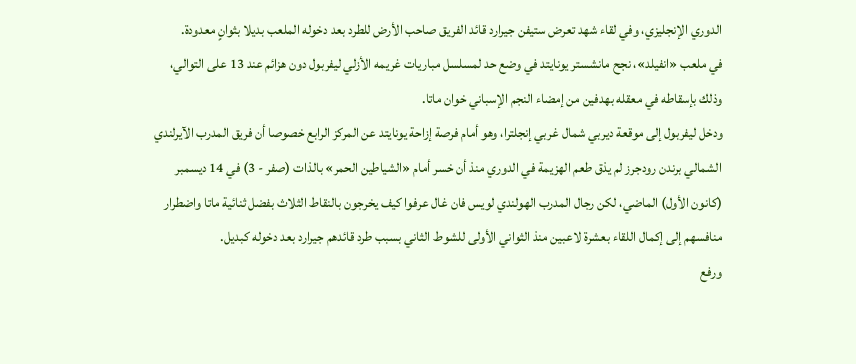الدوري الإنجليزي، وفي لقاء شهد تعرض ستيفن جيرارد قائد الفريق صاحب الأرض للطرد بعد دخوله الملعب بديلا بثوانٍ معدودة.
في ملعب «انفيلد»، نجح مانشستر يونايتد في وضع حد لمسلسل مباريات غريمه الأزلي ليفربول دون هزائم عند 13 على التوالي، وذلك بإسقاطه في معقله بهدفين من إمضاء النجم الإسباني خوان ماتا.
ودخل ليفربول إلى موقعة ديربي شمال غربي إنجلترا، وهو أمام فرصة إزاحة يونايتد عن المركز الرابع خصوصا أن فريق المدرب الآيرلندي الشمالي برندن رودجرز لم يذق طعم الهزيمة في الدوري منذ أن خسر أمام «الشياطين الحمر» بالذات (صفر - 3) في 14 ديسمبر (كانون الأول) الماضي، لكن رجال المدرب الهولندي لويس فان غال عرفوا كيف يخرجون بالنقاط الثلاث بفضل ثنائية ماتا واضطرار منافسهم إلى إكمال اللقاء بعشرة لاعبين منذ الثواني الأولى للشوط الثاني بسبب طرد قائدهم جيرارد بعد دخوله كبديل.
ورفع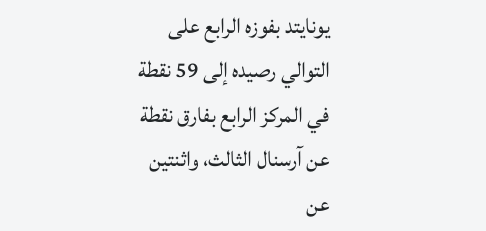يونايتد بفوزه الرابع على التوالي رصيده إلى 59 نقطة في المركز الرابع بفارق نقطة عن آرسنال الثالث، واثنتين عن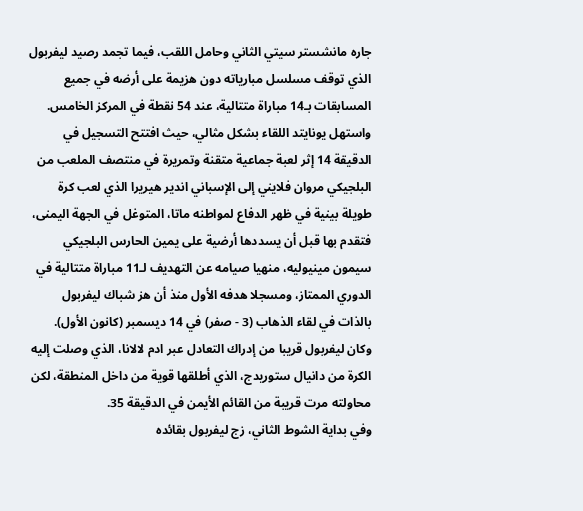جاره مانشستر سيتي الثاني وحامل اللقب، فيما تجمد رصيد ليفربول الذي توقف مسلسل مبارياته دون هزيمة على أرضه في جميع المسابقات بـ14 مباراة متتالية، عند 54 نقطة في المركز الخامس.
واستهل يونايتد اللقاء بشكل مثالي، حيث افتتح التسجيل في الدقيقة 14 إثر لعبة جماعية متقنة وتمريرة في منتصف الملعب من البلجيكي مروان فلايني إلى الإسباني اندير هيريرا الذي لعب كرة طويلة بينية في ظهر الدفاع لمواطنه ماتا، المتوغل في الجهة اليمنى، فتقدم بها قبل أن يسددها أرضية على يمين الحارس البلجيكي سيمون مينيوليه، منهيا صيامه عن التهديف لـ11 مباراة متتالية في الدوري الممتاز، ومسجلا هدفه الأول منذ أن هز شباك ليفربول بالذات في لقاء الذهاب (3 - صفر) في 14 ديسمبر (كانون الأول). وكان ليفربول قريبا من إدراك التعادل عبر ادم لالانا، الذي وصلت إليه الكرة من دانيال ستوريدج، الذي أطلقها قوية من داخل المنطقة، لكن محاولته مرت قريبة من القائم الأيمن في الدقيقة 35.
وفي بداية الشوط الثاني، زج ليفربول بقائده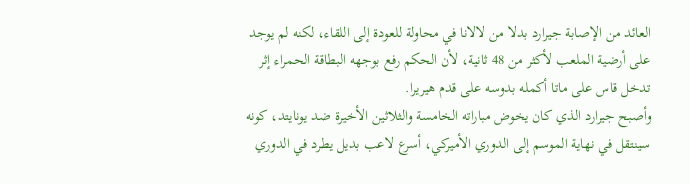العائد من الإصابة جيرارد بدلا من لالانا في محاولة للعودة إلى اللقاء، لكنه لم يوجد على أرضية الملعب لأكثر من 48 ثانية، لأن الحكم رفع بوجهه البطاقة الحمراء إثر تدخل قاس على ماتا أكمله بدوسه على قدم هيريرا.
وأصبح جيرارد الذي كان يخوض مباراته الخامسة والثلاثين الأخيرة ضد يونايتد، كونه سينتقل في نهاية الموسم إلى الدوري الأميركي، أسرع لاعب بديل يطرد في الدوري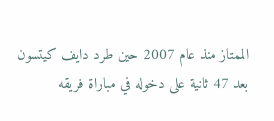الممتاز منذ عام 2007 حين طرد دايف كيتسون بعد 47 ثانية على دخوله في مباراة فريقه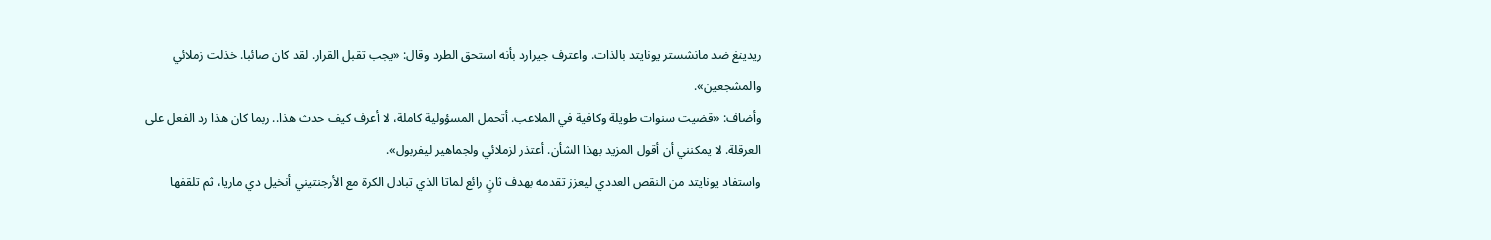ريدينغ ضد مانشستر يونايتد بالذات. واعترف جيرارد بأنه استحق الطرد وقال: «يجب تقبل القرار. لقد كان صائبا. خذلت زملائي والمشجعين».
وأضاف: «قضيت سنوات طويلة وكافية في الملاعب. أتحمل المسؤولية كاملة، لا أعرف كيف حدث هذا.. ربما كان هذا رد الفعل على العرقلة. لا يمكنني أن أقول المزيد بهذا الشأن. أعتذر لزملائي ولجماهير ليفربول».
واستفاد يونايتد من النقص العددي ليعزز تقدمه بهدف ثانٍ رائع لماتا الذي تبادل الكرة مع الأرجنتيني أنخيل دي ماريا، ثم تلقفها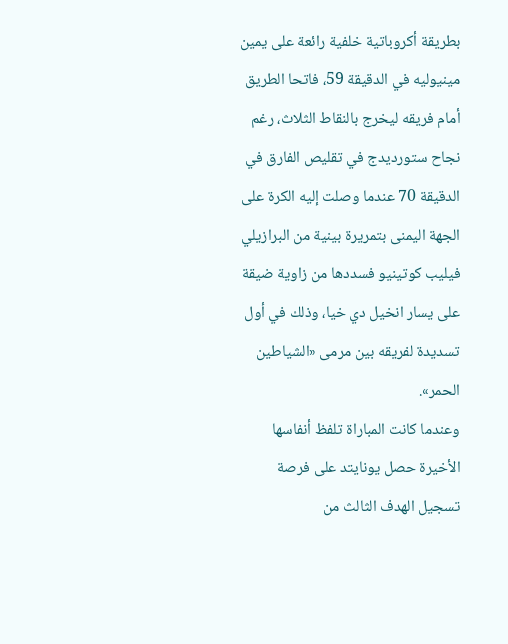بطريقة أكروباتية خلفية رائعة على يمين مينيوليه في الدقيقة 59، فاتحا الطريق أمام فريقه ليخرج بالنقاط الثلاث، رغم نجاح ستورديدج في تقليص الفارق في الدقيقة 70 عندما وصلت إليه الكرة على الجهة اليمنى بتمريرة بينية من البرازيلي فيليب كوتينيو فسددها من زاوية ضيقة على يسار انخيل دي خيا، وذلك في أول تسديدة لفريقه بين مرمى «الشياطين الحمر».
وعندما كانت المباراة تلفظ أنفاسها الأخيرة حصل يونايتد على فرصة تسجيل الهدف الثالث من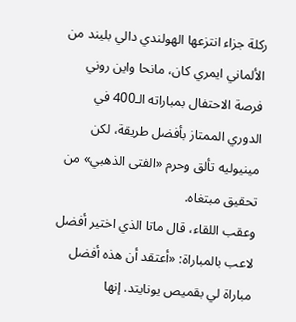ركلة جزاء انتزعها الهولندي دالي بليند من الألماني ايمري كان، مانحا واين روني فرصة الاحتفال بمباراته الـ400 في الدوري الممتاز بأفضل طريقة، لكن مينيوليه تألق وحرم «الفتى الذهبي» من تحقيق مبتغاه.
وعقب اللقاء، قال ماتا الذي اختير أفضل لاعب بالمباراة: «أعتقد أن هذه أفضل مباراة لي بقميص يونايتد. إنها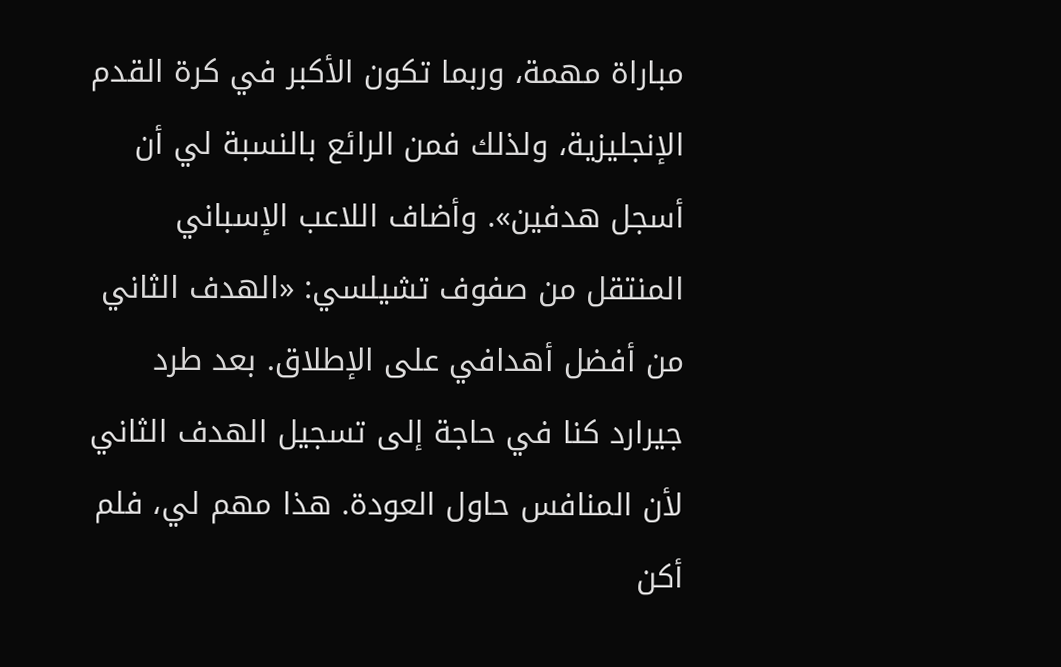مباراة مهمة، وربما تكون الأكبر في كرة القدم الإنجليزية، ولذلك فمن الرائع بالنسبة لي أن أسجل هدفين». وأضاف اللاعب الإسباني المنتقل من صفوف تشيلسي: «الهدف الثاني من أفضل أهدافي على الإطلاق. بعد طرد جيرارد كنا في حاجة إلى تسجيل الهدف الثاني لأن المنافس حاول العودة. هذا مهم لي، فلم أكن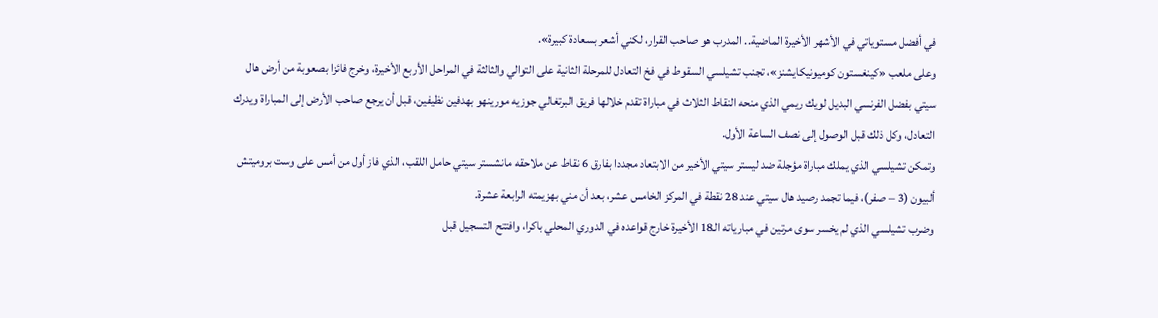في أفضل مستوياتي في الأشهر الأخيرة الماضية.. المدرب هو صاحب القرار، لكني أشعر بسعادة كبيرة».
وعلى ملعب «كينغستون كوميونيكايشنز»، تجنب تشيلسي السقوط في فخ التعادل للمرحلة الثانية على التوالي والثالثة في المراحل الأربع الأخيرة، وخرج فائزا بصعوبة من أرض هال سيتي بفضل الفرنسي البديل لويك ريمي الذي منحه النقاط الثلاث في مباراة تقدم خلالها فريق البرتغالي جوزيه مورينهو بهدفين نظيفين، قبل أن يرجع صاحب الأرض إلى المباراة ويدرك التعادل، وكل ذلك قبل الوصول إلى نصف الساعة الأول.
وتمكن تشيلسي الذي يملك مباراة مؤجلة ضد ليستر سيتي الأخير من الابتعاد مجددا بفارق 6 نقاط عن ملاحقه مانشستر سيتي حامل اللقب، الذي فاز أول من أمس على وست بروميتش ألبيون (3 – صفر)، فيما تجمد رصيد هال سيتي عند 28 نقطة في المركز الخامس عشر، بعد أن مني بهزيمته الرابعة عشرة.
وضرب تشيلسي الذي لم يخسر سوى مرتين في مبارياته الـ18 الأخيرة خارج قواعده في الدوري المحلي باكرا، وافتتح التسجيل قبل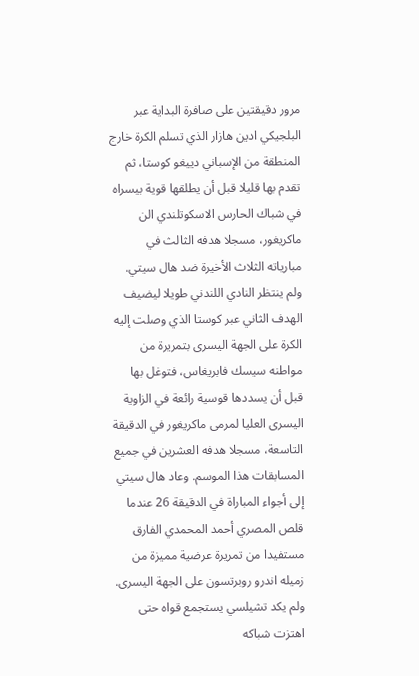مرور دقيقتين على صافرة البداية عبر البلجيكي ادين هازار الذي تسلم الكرة خارج المنطقة من الإسباني دييغو كوستا، ثم تقدم بها قليلا قبل أن يطلقها قوية بيسراه في شباك الحارس الاسكوتلندي الن ماكريغور، مسجلا هدفه الثالث في مبارياته الثلاث الأخيرة ضد هال سيتي.
ولم ينتظر النادي اللندني طويلا ليضيف الهدف الثاني عبر كوستا الذي وصلت إليه الكرة على الجهة اليسرى بتمريرة من مواطنه سيسك فابريغاس، فتوغل بها قبل أن يسددها قوسية رائعة في الزاوية اليسرى العليا لمرمى ماكريغور في الدقيقة التاسعة، مسجلا هدفه العشرين في جميع المسابقات هذا الموسم. وعاد هال سيتي إلى أجواء المباراة في الدقيقة 26 عندما قلص المصري أحمد المحمدي الفارق مستفيدا من تمريرة عرضية مميزة من زميله اندرو روبرتسون على الجهة اليسرى.
ولم يكد تشيلسي يستجمع قواه حتى اهتزت شباكه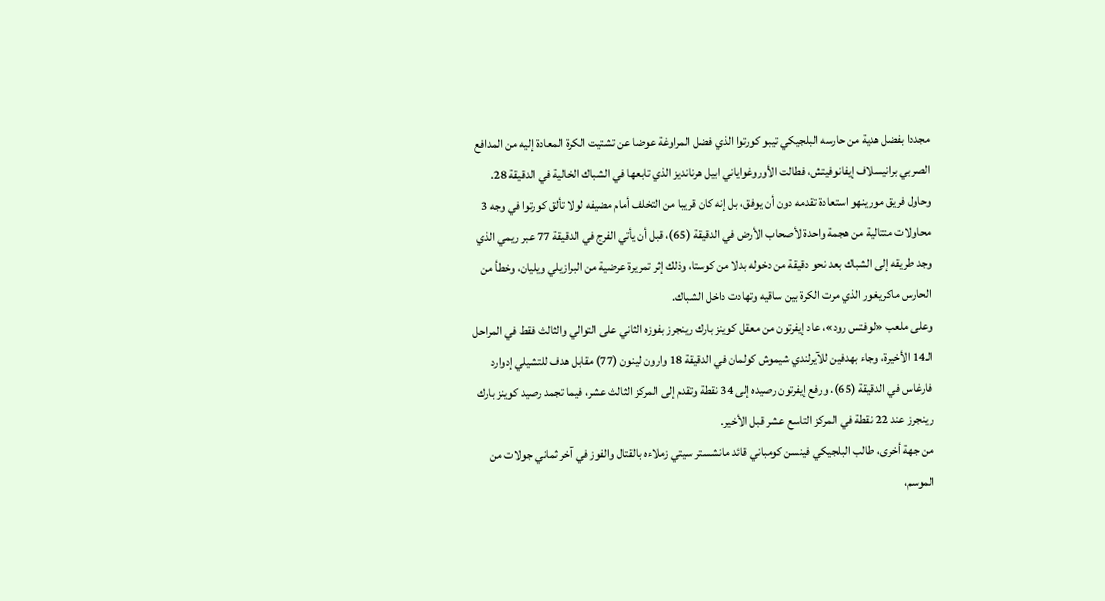مجددا بفضل هدية من حارسه البلجيكي تيبو كورتوا الذي فضل المراوغة عوضا عن تشتيت الكرة المعادة إليه من المدافع الصربي برانيسلاف إيفانوفيتش، فطالت الأوروغواياني ابيل هرنانديز الذي تابعها في الشباك الخالية في الدقيقة 28.
وحاول فريق مورينهو استعادة تقدمه دون أن يوفق، بل إنه كان قريبا من التخلف أمام مضيفه لولا تألق كورتوا في وجه 3 محاولات متتالية من هجمة واحدة لأصحاب الأرض في الدقيقة (65)، قبل أن يأتي الفرج في الدقيقة 77 عبر ريمي الذي وجد طريقه إلى الشباك بعد نحو دقيقة من دخوله بدلا من كوستا، وذلك إثر تمريرة عرضية من البرازيلي ويليان، وخطأ من الحارس ماكريغور الذي مرت الكرة بين ساقيه وتهادت داخل الشباك.
وعلى ملعب «لوفتس رود»، عاد إيفرتون من معقل كوينز بارك رينجرز بفوزه الثاني على التوالي والثالث فقط في المراحل الـ14 الأخيرة، وجاء بهدفين للآيرلندي شيموش كولمان في الدقيقة 18 وارون لينون (77) مقابل هدف للتشيلي إدوارد فارغاس في الدقيقة (65). ورفع إيفرتون رصيده إلى 34 نقطة وتقدم إلى المركز الثالث عشر، فيما تجمد رصيد كوينز بارك رينجرز عند 22 نقطة في المركز التاسع عشر قبل الأخير.
من جهة أخرى، طالب البلجيكي فينسن كومباني قائد مانشستر سيتي زملاءه بالقتال والفوز في آخر ثماني جولات من الموسم،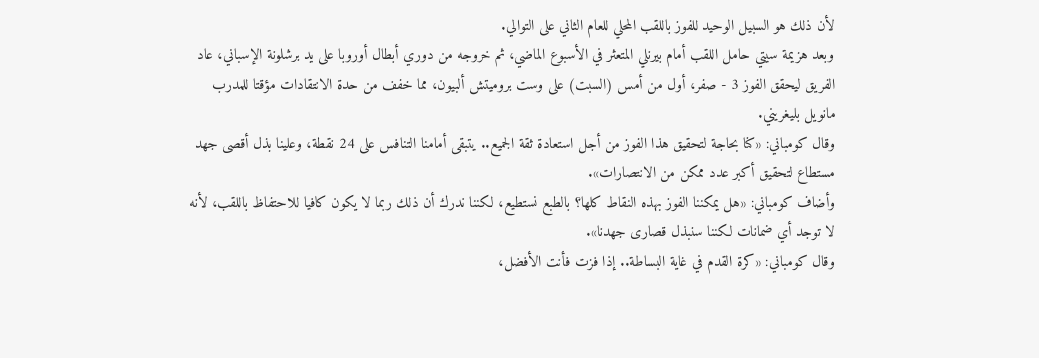لأن ذلك هو السبيل الوحيد للفوز باللقب المحلي للعام الثاني على التوالي.
وبعد هزيمة سيتي حامل اللقب أمام بيرنلي المتعثر في الأسبوع الماضي، ثم خروجه من دوري أبطال أوروبا على يد برشلونة الإسباني، عاد الفريق ليحقق الفوز 3 - صفر، أول من أمس (السبت) على وست بروميتش ألبيون، مما خفف من حدة الانتقادات مؤقتا للمدرب مانويل بليغريني.
وقال كومباني: «كنا بحاجة لتحقيق هذا الفوز من أجل استعادة ثقة الجميع.. يتبقى أمامنا التنافس على 24 نقطة، وعلينا بذل أقصى جهد مستطاع لتحقيق أكبر عدد ممكن من الانتصارات».
وأضاف كومباني: «هل يمكننا الفوز بهذه النقاط كلها؟ بالطبع نستطيع، لكننا ندرك أن ذلك ربما لا يكون كافيا للاحتفاظ باللقب، لأنه لا توجد أي ضمانات لكننا سنبذل قصارى جهدنا».
وقال كومباني: «كرة القدم في غاية البساطة.. إذا فزت فأنت الأفضل،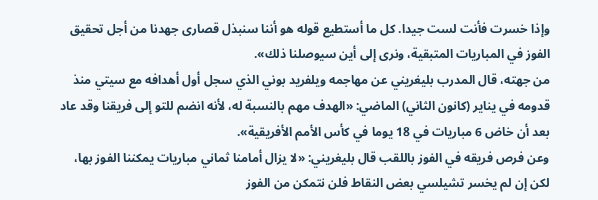وإذا خسرت فأنت لست جيدا. كل ما أستطيع قوله هو أننا سنبذل قصارى جهدنا من أجل تحقيق الفوز في المباريات المتبقية، ونرى إلى أين سيوصلنا ذلك».
من جهته، قال المدرب بليغريني عن مهاجمه ويلفريد بوني الذي سجل أول أهدافه مع سيتي منذ قدومه في يناير (كانون الثاني) الماضي: «الهدف مهم بالنسبة له، لأنه انضم للتو إلى فريقنا وقد عاد بعد أن خاض 6 مباريات في 18 يوما في كأس الأمم الأفريقية».
وعن فرص فريقه في الفوز باللقب قال بليغريني: «لا يزال أمامنا ثماني مباريات يمكننا الفوز بها، لكن إن لم يخسر تشيلسي بعض النقاط فلن نتمكن من الفوز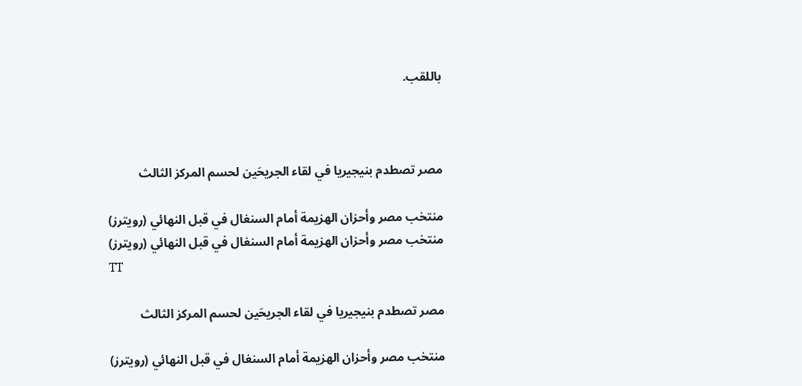باللقب.



مصر تصطدم بنيجيريا في لقاء الجريحَين لحسم المركز الثالث

منتخب مصر وأحزان الهزيمة أمام السنغال في قبل النهائي (رويترز)
منتخب مصر وأحزان الهزيمة أمام السنغال في قبل النهائي (رويترز)
TT

مصر تصطدم بنيجيريا في لقاء الجريحَين لحسم المركز الثالث

منتخب مصر وأحزان الهزيمة أمام السنغال في قبل النهائي (رويترز)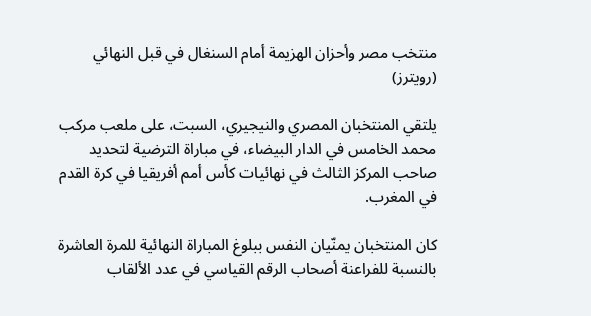منتخب مصر وأحزان الهزيمة أمام السنغال في قبل النهائي (رويترز)

يلتقي المنتخبان المصري والنيجيري، السبت، على ملعب مركب محمد الخامس في الدار البيضاء، في مباراة الترضية لتحديد صاحب المركز الثالث في نهائيات كأس أمم أفريقيا في كرة القدم في المغرب.

كان المنتخبان يمنّيان النفس ببلوغ المباراة النهائية للمرة العاشرة بالنسبة للفراعنة أصحاب الرقم القياسي في عدد الألقاب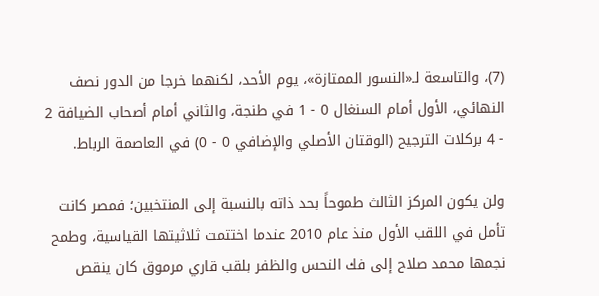(7)، والتاسعة لـ«النسور الممتازة»، يوم الأحد، لكنهما خرجا من الدور نصف النهائي، الأول أمام السنغال 0 - 1 في طنجة، والثاني أمام أصحاب الضيافة 2 - 4 بركلات الترجيح (الوقتان الأصلي والإضافي 0 - 0) في العاصمة الرباط.

ولن يكون المركز الثالث طموحاً بحد ذاته بالنسبة إلى المنتخبين؛ فمصر كانت تأمل في اللقب الأول منذ عام 2010 عندما اختتمت ثلاثيتها القياسية، وطمح نجمها محمد صلاح إلى فك النحس والظفر بلقب قاري مرموق كان ينقص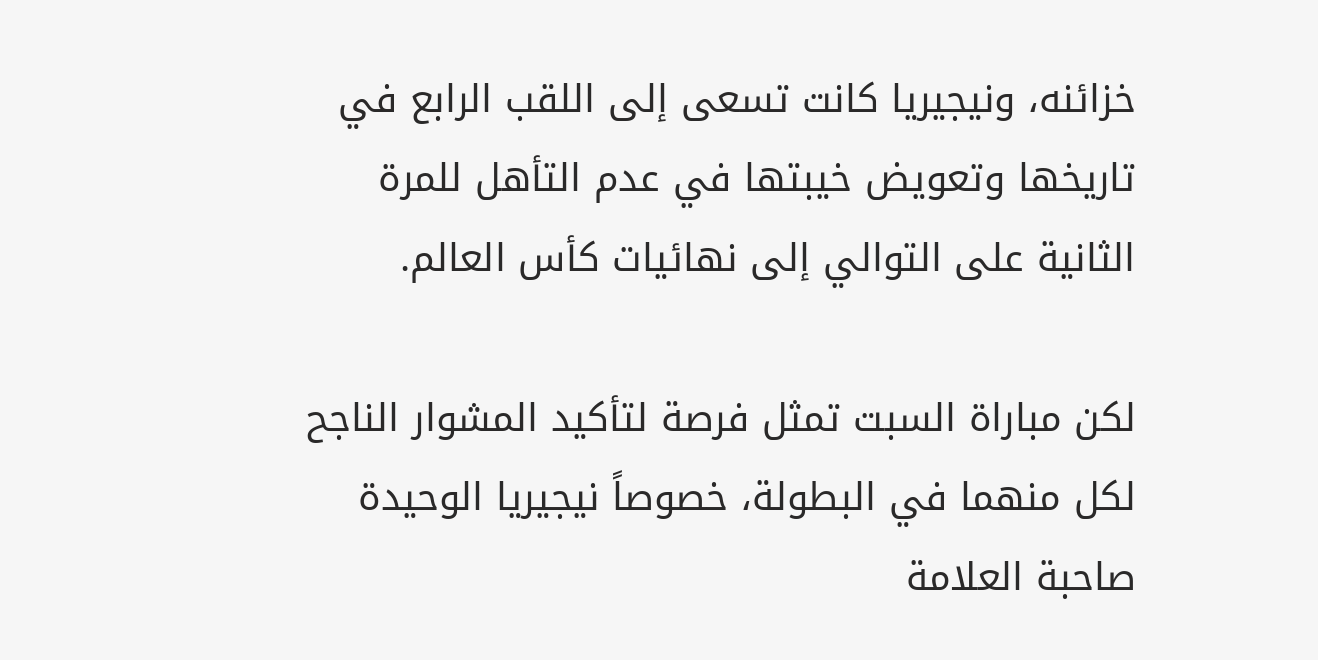خزائنه، ونيجيريا كانت تسعى إلى اللقب الرابع في تاريخها وتعويض خيبتها في عدم التأهل للمرة الثانية على التوالي إلى نهائيات كأس العالم.

لكن مباراة السبت تمثل فرصة لتأكيد المشوار الناجح لكل منهما في البطولة، خصوصاً نيجيريا الوحيدة صاحبة العلامة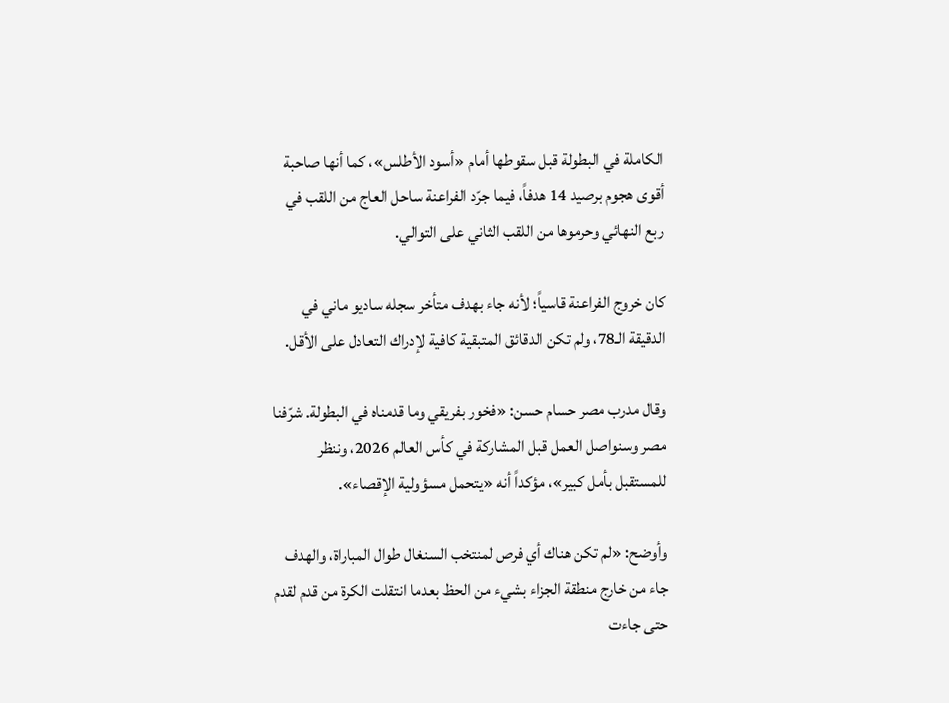الكاملة في البطولة قبل سقوطها أمام «أسود الأطلس»، كما أنها صاحبة أقوى هجوم برصيد 14 هدفاً، فيما جرّد الفراعنة ساحل العاج من اللقب في ربع النهائي وحرموها من اللقب الثاني على التوالي.

كان خروج الفراعنة قاسياً؛ لأنه جاء بهدف متأخر سجله ساديو ماني في الدقيقة الـ78، ولم تكن الدقائق المتبقية كافية لإدراك التعادل على الأقل.

وقال مدرب مصر حسام حسن: «فخور بفريقي وما قدمناه في البطولة. شرّفنا مصر وسنواصل العمل قبل المشاركة في كأس العالم 2026، وننظر للمستقبل بأمل كبير»، مؤكداً أنه «يتحمل مسؤولية الإقصاء».

وأوضح: «لم تكن هناك أي فرص لمنتخب السنغال طوال المباراة، والهدف جاء من خارج منطقة الجزاء بشيء من الحظ بعدما انتقلت الكرة من قدم لقدم حتى جاءت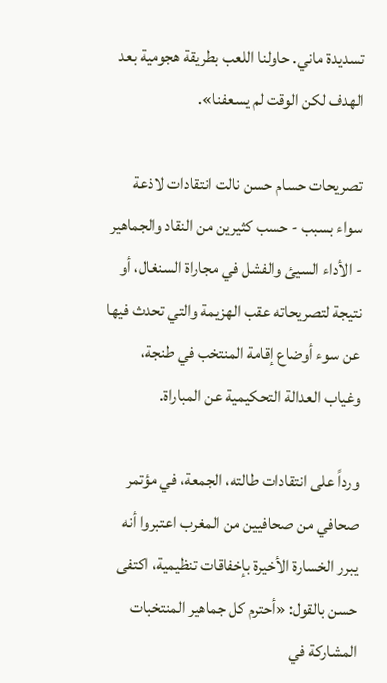تسديدة ماني. حاولنا اللعب بطريقة هجومية بعد الهدف لكن الوقت لم يسعفنا».

تصريحات حسام حسن نالت انتقادات لاذعة سواء بسبب - حسب كثيرين من النقاد والجماهير - الأداء السيئ والفشل في مجاراة السنغال، أو نتيجة لتصريحاته عقب الهزيمة والتي تحدث فيها عن سوء أوضاع إقامة المنتخب في طنجة، وغياب العدالة التحكيمية عن المباراة.

ورداً على انتقادات طالته، الجمعة، في مؤتمر صحافي من صحافيين من المغرب اعتبروا أنه يبرر الخسارة الأخيرة بإخفاقات تنظيمية، اكتفى حسن بالقول: «أحترم كل جماهير المنتخبات المشاركة في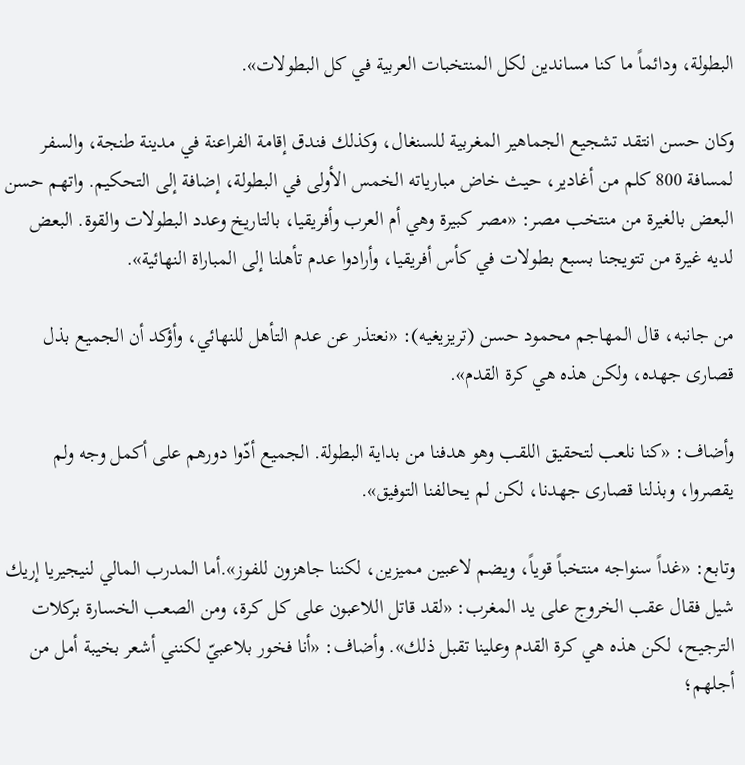البطولة، ودائماً ما كنا مساندين لكل المنتخبات العربية في كل البطولات».

وكان حسن انتقد تشجيع الجماهير المغربية للسنغال، وكذلك فندق إقامة الفراعنة في مدينة طنجة، والسفر لمسافة 800 كلم من أغادير، حيث خاض مبارياته الخمس الأولى في البطولة، إضافة إلى التحكيم. واتهم حسن البعض بالغيرة من منتخب مصر: «مصر كبيرة وهي أم العرب وأفريقيا، بالتاريخ وعدد البطولات والقوة. البعض لديه غيرة من تتويجنا بسبع بطولات في كأس أفريقيا، وأرادوا عدم تأهلنا إلى المباراة النهائية».

من جانبه، قال المهاجم محمود حسن (تريزيغيه): «نعتذر عن عدم التأهل للنهائي، وأؤكد أن الجميع بذل قصارى جهده، ولكن هذه هي كرة القدم».

وأضاف: «كنا نلعب لتحقيق اللقب وهو هدفنا من بداية البطولة. الجميع أدّوا دورهم على أكمل وجه ولم يقصروا، وبذلنا قصارى جهدنا، لكن لم يحالفنا التوفيق».

وتابع: «غداً سنواجه منتخباً قوياً، ويضم لاعبين مميزين، لكننا جاهزون للفوز».أما المدرب المالي لنيجيريا إريك شيل فقال عقب الخروج على يد المغرب: «لقد قاتل اللاعبون على كل كرة، ومن الصعب الخسارة بركلات الترجيح، لكن هذه هي كرة القدم وعلينا تقبل ذلك». وأضاف: «أنا فخور بلاعبيّ لكنني أشعر بخيبة أمل من أجلهم؛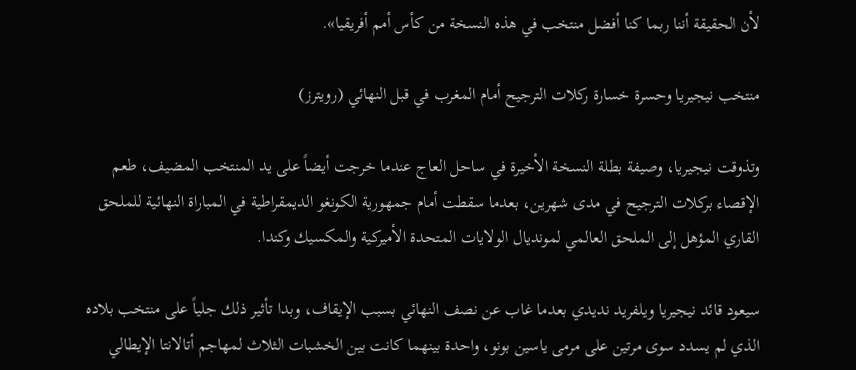لأن الحقيقة أننا ربما كنا أفضل منتخب في هذه النسخة من كأس أمم أفريقيا».

منتخب نيجيريا وحسرة خسارة ركلات الترجيح أمام المغرب في قبل النهائي (رويترز)

وتذوقت نيجيريا، وصيفة بطلة النسخة الأخيرة في ساحل العاج عندما خرجت أيضاً على يد المنتخب المضيف، طعم الإقصاء بركلات الترجيح في مدى شهرين، بعدما سقطت أمام جمهورية الكونغو الديمقراطية في المباراة النهائية للملحق القاري المؤهل إلى الملحق العالمي لمونديال الولايات المتحدة الأميركية والمكسيك وكندا.

سيعود قائد نيجيريا ويلفريد نديدي بعدما غاب عن نصف النهائي بسبب الإيقاف، وبدا تأثير ذلك جلياً على منتخب بلاده الذي لم يسدد سوى مرتين على مرمى ياسين بونو، واحدة بينهما كانت بين الخشبات الثلاث لمهاجم أتالانتا الإيطالي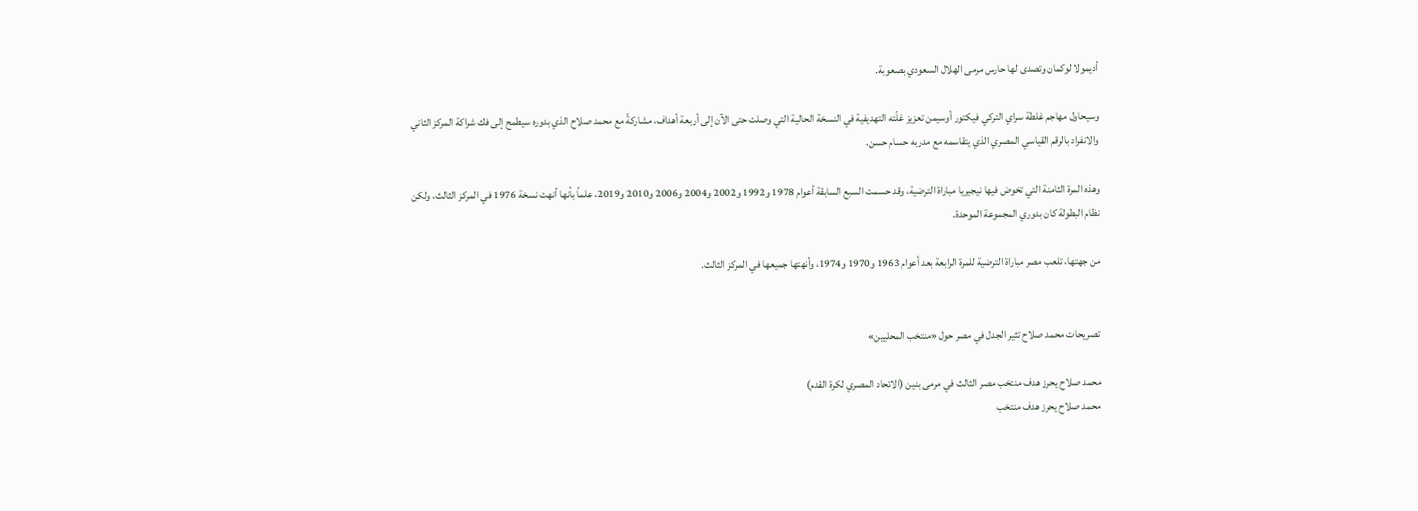أديمولا لوكمان وتصدى لها حارس مرمى الهلال السعودي بصعوبة.

وسيحاول مهاجم غلطة سراي التركي فيكتور أوسيمن تعزيز غلّته التهديفية في النسخة الحالية التي وصلت حتى الآن إلى أربعة أهداف، مشاركةً مع محمد صلاح الذي بدوره سيطمح إلى فك شراكة المركز الثاني والانفراد بالرقم القياسي المصري الذي يتقاسمه مع مدربه حسام حسن.

وهذه المرة الثامنة التي تخوض فيها نيجيريا مباراة الترضية، وقد حسمت السبع السابقة أعوام 1978 و1992 و2002 و2004 و2006 و2010 و2019، علماً بأنها أنهت نسخة 1976 في المركز الثالث، ولكن نظام البطولة كان بدوري المجموعة الموحدة.

من جهتها، تلعب مصر مباراة الترضية للمرة الرابعة بعد أعوام 1963 و1970 و1974، وأنهتها جميعها في المركز الثالث.


تصريحات محمد صلاح تثير الجدل في مصر حول «منتخب المحليين»

محمد صلاح يحرز هدف منتخب مصر الثالث في مرمى بنين (الاتحاد المصري لكرة القدم)
محمد صلاح يحرز هدف منتخب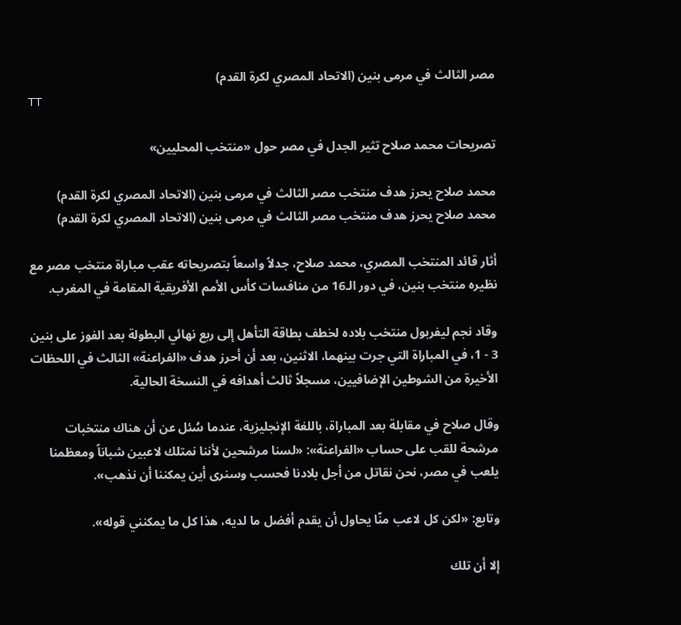مصر الثالث في مرمى بنين (الاتحاد المصري لكرة القدم)
TT

تصريحات محمد صلاح تثير الجدل في مصر حول «منتخب المحليين»

محمد صلاح يحرز هدف منتخب مصر الثالث في مرمى بنين (الاتحاد المصري لكرة القدم)
محمد صلاح يحرز هدف منتخب مصر الثالث في مرمى بنين (الاتحاد المصري لكرة القدم)

أثار قائد المنتخب المصري، محمد صلاح، جدلاً واسعاً بتصريحاته عقب مباراة منتخب مصر مع نظيره منتخب بنين، في دور الـ16 من منافسات كأس الأمم الأفريقية المقامة في المغرب.

وقاد نجم ليفربول منتخب بلاده لخطف بطاقة التأهل إلى ربع نهائي البطولة بعد الفوز على بنين 3 - 1، في المباراة التي جرت بينهما، الاثنين، بعد أن أحرز هدف «الفراعنة» الثالث في اللحظات الأخيرة من الشوطين الإضافيين، مسجلاً ثالث أهدافه في النسخة الحالية.

وقال صلاح في مقابلة بعد المباراة، باللغة الإنجليزية، عندما سُئل عن أن هناك منتخبات مرشحة للقب على حساب «الفراعنة»: «لسنا مرشحين لأننا نمتلك لاعبين شباناً ومعظمنا يلعب في مصر، نحن نقاتل من أجل بلادنا فحسب وسنرى أين يمكننا أن نذهب».

وتابع: «لكن كل لاعب منّا يحاول أن يقدم أفضل ما لديه، هذا كل ما يمكنني قوله».

إلا أن تلك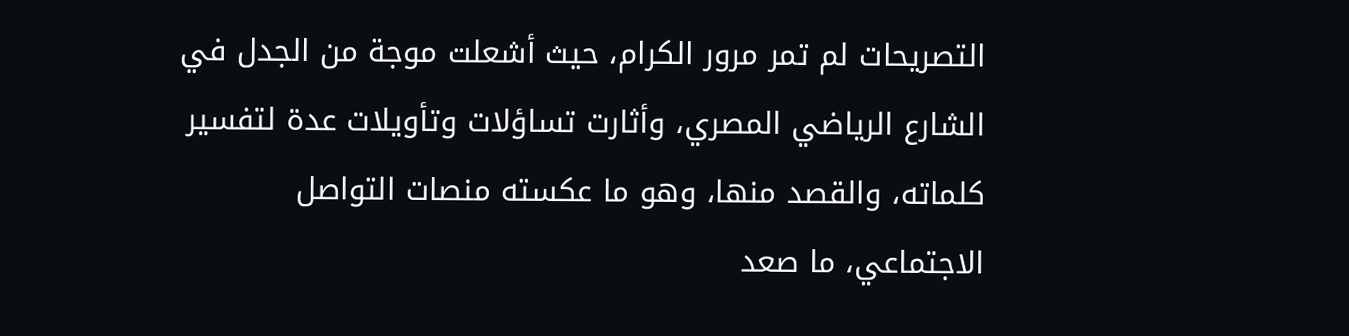التصريحات لم تمر مرور الكرام، حيث أشعلت موجة من الجدل في الشارع الرياضي المصري، وأثارت تساؤلات وتأويلات عدة لتفسير كلماته، والقصد منها، وهو ما عكسته منصات التواصل الاجتماعي، ما صعد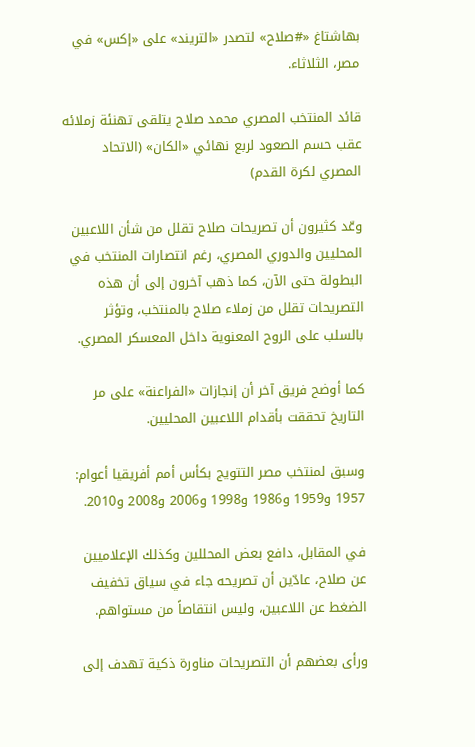بهاشتاغ «#صلاح» لتصدر «التريند» على «إكس» في مصر، الثلاثاء.

قائد المنتخب المصري محمد صلاح يتلقى تهنئة زملائه عقب حسم الصعود لربع نهائي «الكان» (الاتحاد المصري لكرة القدم)

وعّد كثيرون أن تصريحات صلاح تقلل من شأن اللاعبين المحليين والدوري المصري، رغم انتصارات المنتخب في البطولة حتى الآن، كما ذهب آخرون إلى أن هذه التصريحات تقلل من زملاء صلاح بالمنتخب، وتؤثر بالسلب على الروح المعنوية داخل المعسكر المصري.

كما أوضح فريق آخر أن إنجازات «الفراعنة» على مر التاريخ تحققت بأقدام اللاعبين المحليين.

وسبق لمنتخب مصر التتويج بكأس أمم أفريقيا أعوام: 1957 و1959 و1986 و1998 و2006 و2008 و2010.

في المقابل، دافع بعض المحللين وكذلك الإعلاميين عن صلاح، عادّين أن تصريحه جاء في سياق تخفيف الضغط عن اللاعبين، وليس انتقاصاً من مستواهم.

ورأى بعضهم أن التصريحات مناورة ذكية تهدف إلى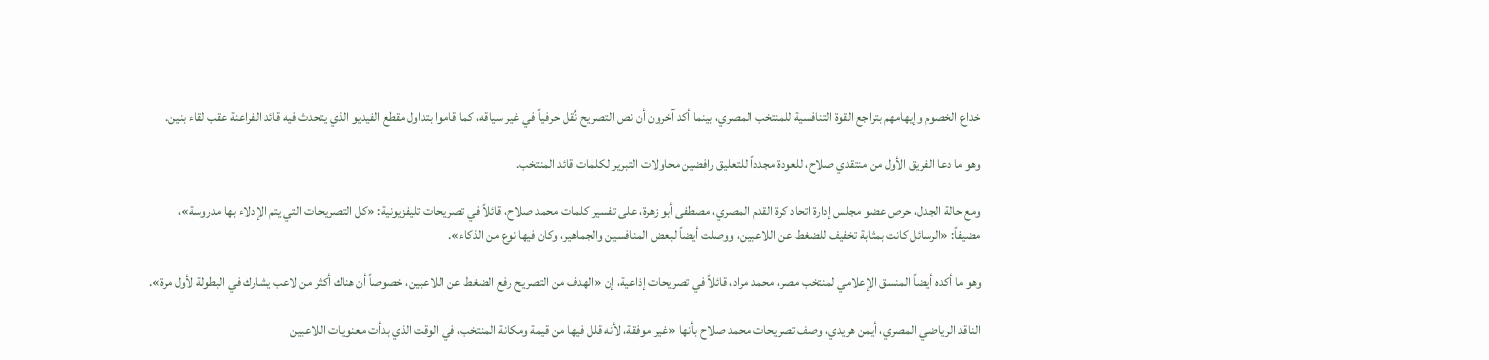خداع الخصوم وإيهامهم بتراجع القوة التنافسية للمنتخب المصري، بينما أكد آخرون أن نص التصريح نُقل حرفياً في غير سياقه، كما قاموا بتداول مقطع الفيديو الذي يتحدث فيه قائد الفراعنة عقب لقاء بنين.

وهو ما دعا الفريق الأول من منتقدي صلاح، للعودة مجدداً للتعليق رافضين محاولات التبرير لكلمات قائد المنتخب.

ومع حالة الجدل، حرص عضو مجلس إدارة اتحاد كرة القدم المصري، مصطفى أبو زهرة، على تفسير كلمات محمد صلاح، قائلاً في تصريحات تليفزيونية: «كل التصريحات التي يتم الإدلاء بها مدروسة»، مضيفاً: «الرسائل كانت بمثابة تخفيف للضغط عن اللاعبين، ووصلت أيضاً لبعض المنافسين والجماهير، وكان فيها نوع من الذكاء».

وهو ما أكده أيضاً المنسق الإعلامي لمنتخب مصر، محمد مراد، قائلاً في تصريحات إذاعية، إن «الهدف من التصريح رفع الضغط عن اللاعبين، خصوصاً أن هناك أكثر من لاعب يشارك في البطولة لأول مرة».

الناقد الرياضي المصري، أيمن هريدي، وصف تصريحات محمد صلاح بأنها «غير موفقة، لأنه قلل فيها من قيمة ومكانة المنتخب، في الوقت الذي بدأت معنويات اللاعبين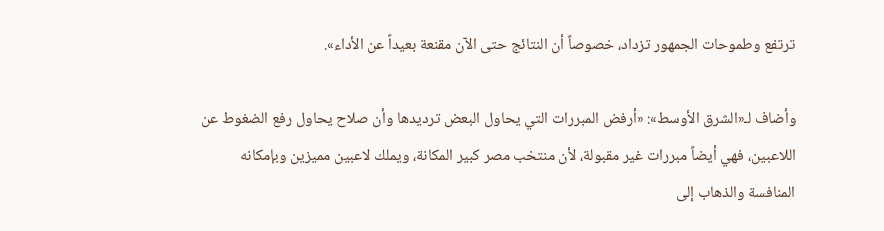ترتفع وطموحات الجمهور تزداد، خصوصاً أن النتائج حتى الآن مقنعة بعيداً عن الأداء».

وأضاف لـ«الشرق الأوسط»: «أرفض المبررات التي يحاول البعض ترديدها وأن صلاح يحاول رفع الضغوط عن اللاعبين، فهي أيضاً مبررات غير مقبولة، لأن منتخب مصر كبير المكانة، ويملك لاعبين مميزين وبإمكانه المنافسة والذهاب إلى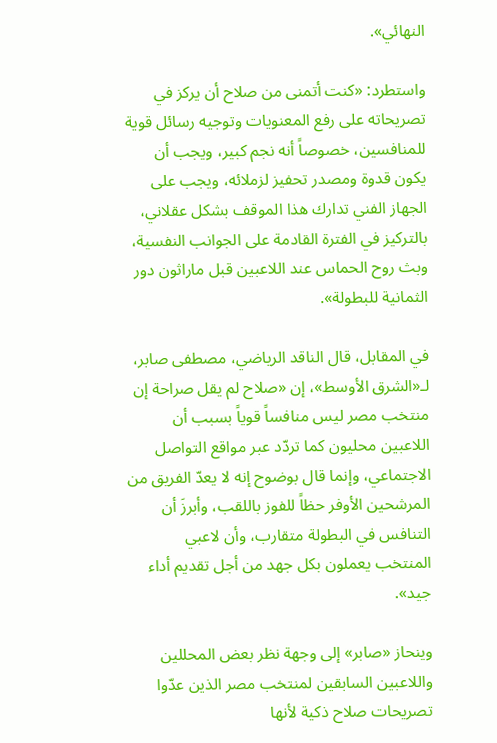النهائي».

واستطرد: «كنت أتمنى من صلاح أن يركز في تصريحاته على رفع المعنويات وتوجيه رسائل قوية للمنافسين، خصوصاً أنه نجم كبير، ويجب أن يكون قدوة ومصدر تحفيز لزملائه، ويجب على الجهاز الفني تدارك هذا الموقف بشكل عقلاني، بالتركيز في الفترة القادمة على الجوانب النفسية، وبث روح الحماس عند اللاعبين قبل ماراثون دور الثمانية للبطولة».

في المقابل، قال الناقد الرياضي، مصطفى صابر، لـ«الشرق الأوسط»، إن «صلاح لم يقل صراحة إن منتخب مصر ليس منافساً قوياً بسبب أن اللاعبين محليون كما تردّد عبر مواقع التواصل الاجتماعي، وإنما قال بوضوح إنه لا يعدّ الفريق من المرشحين الأوفر حظاً للفوز باللقب، وأبرزَ أن التنافس في البطولة متقارب، وأن لاعبي المنتخب يعملون بكل جهد من أجل تقديم أداء جيد».

وينحاز «صابر» إلى وجهة نظر بعض المحللين واللاعبين السابقين لمنتخب مصر الذين عدّوا تصريحات صلاح ذكية لأنها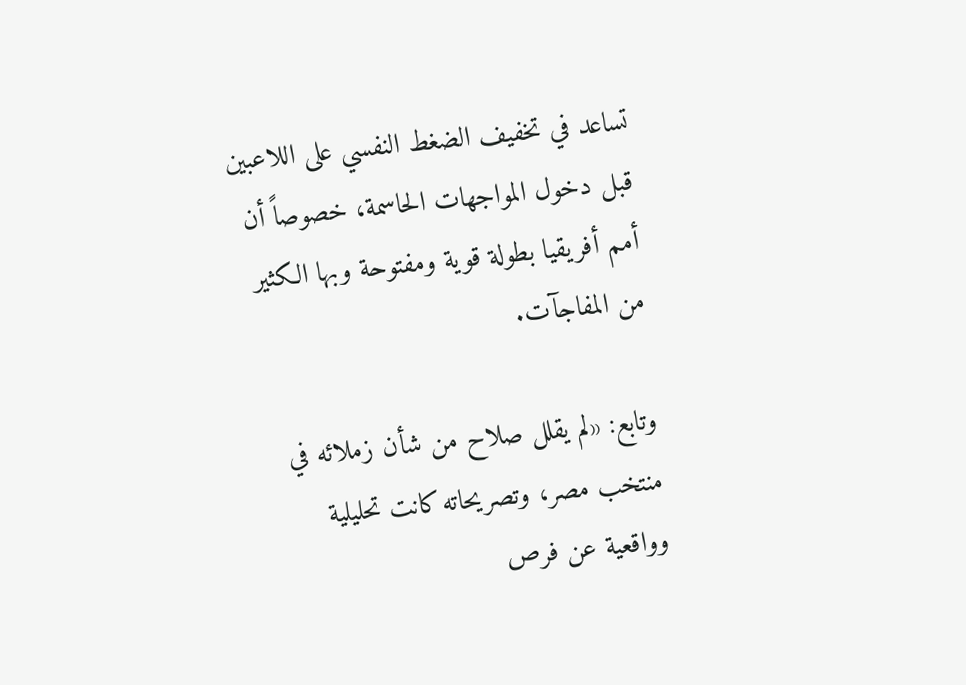تساعد في تخفيف الضغط النفسي على اللاعبين قبل دخول المواجهات الحاسمة، خصوصاً أن أمم أفريقيا بطولة قوية ومفتوحة وبها الكثير من المفاجآت.

وتابع: «لم يقلل صلاح من شأن زملائه في منتخب مصر، وتصريحاته كانت تحليلية وواقعية عن فرص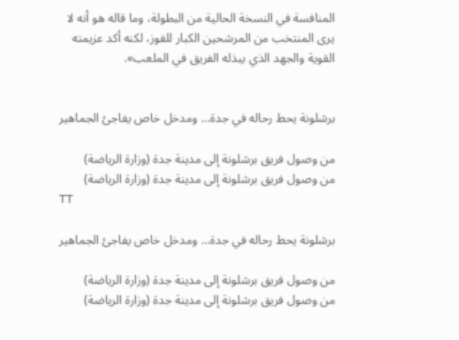المنافسة في النسخة الحالية من البطولة، وما قاله هو أنه لا يرى المنتخب من المرشحين الكبار للفوز، لكنه أكد عزيمته القوية والجهد الذي يبذله الفريق في الملعب».


برشلونة يحط رحاله في جدة... ومدخل خاص يفاجئ الجماهير

من وصول فريق برشلونة إلى مدينة جدة (وزارة الرياضة)
من وصول فريق برشلونة إلى مدينة جدة (وزارة الرياضة)
TT

برشلونة يحط رحاله في جدة... ومدخل خاص يفاجئ الجماهير

من وصول فريق برشلونة إلى مدينة جدة (وزارة الرياضة)
من وصول فريق برشلونة إلى مدينة جدة (وزارة الرياضة)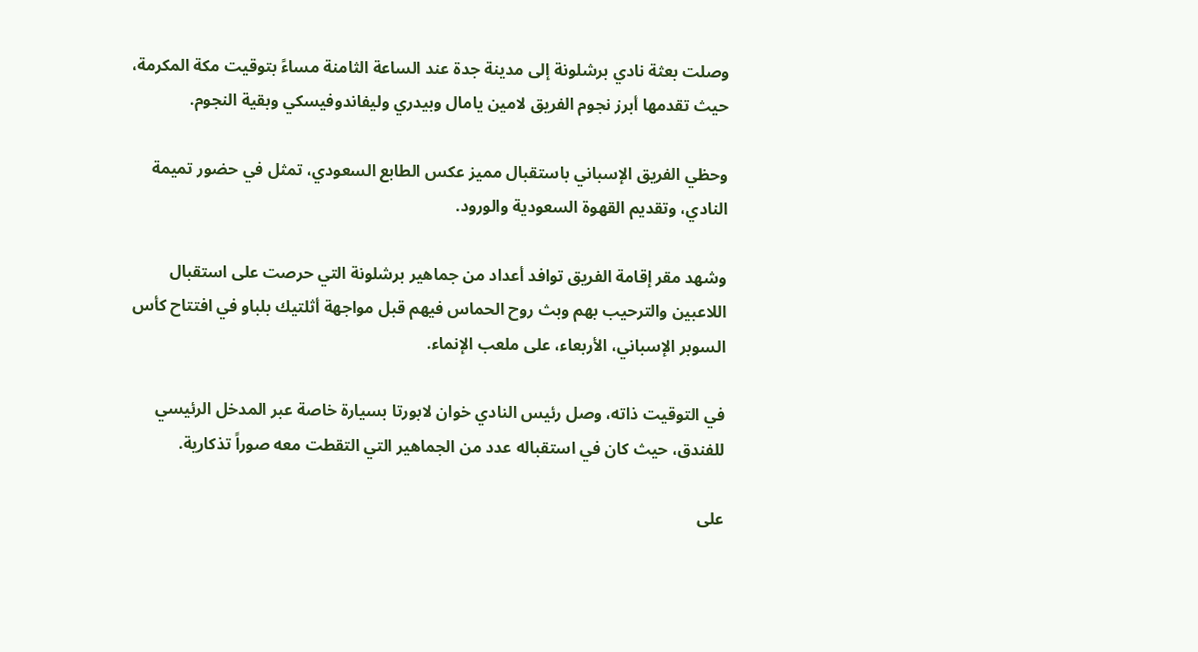وصلت بعثة نادي برشلونة إلى مدينة جدة عند الساعة الثامنة مساءً بتوقيت مكة المكرمة، حيث تقدمها أبرز نجوم الفريق لامين يامال وبيدري وليفاندوفيسكي وبقية النجوم.

وحظي الفريق الإسباني باستقبال مميز عكس الطابع السعودي، تمثل في حضور تميمة النادي، وتقديم القهوة السعودية والورود.

وشهد مقر إقامة الفريق توافد أعداد من جماهير برشلونة التي حرصت على استقبال اللاعبين والترحيب بهم وبث روح الحماس فيهم قبل مواجهة أثلتيك بلباو في افتتاح كأس السوبر الإسباني، الأربعاء، على ملعب الإنماء.

في التوقيت ذاته، وصل رئيس النادي خوان لابورتا بسيارة خاصة عبر المدخل الرئيسي للفندق، حيث كان في استقباله عدد من الجماهير التي التقطت معه صوراً تذكارية.

على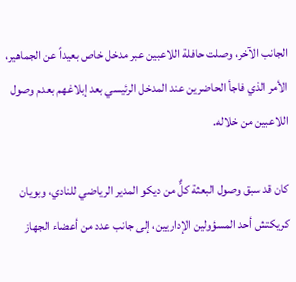الجانب الآخر، وصلت حافلة اللاعبين عبر مدخل خاص بعيداً عن الجماهير، الأمر الذي فاجأ الحاضرين عند المدخل الرئيسي بعد إبلاغهم بعدم وصول اللاعبين من خلاله.

كان قد سبق وصول البعثة كلٌّ من ديكو المدير الرياضي للنادي، وبويان كريكتش أحد المسؤولين الإداريين، إلى جانب عدد من أعضاء الجهاز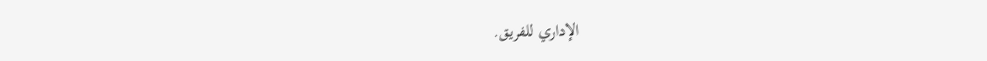الإداري للفريق.